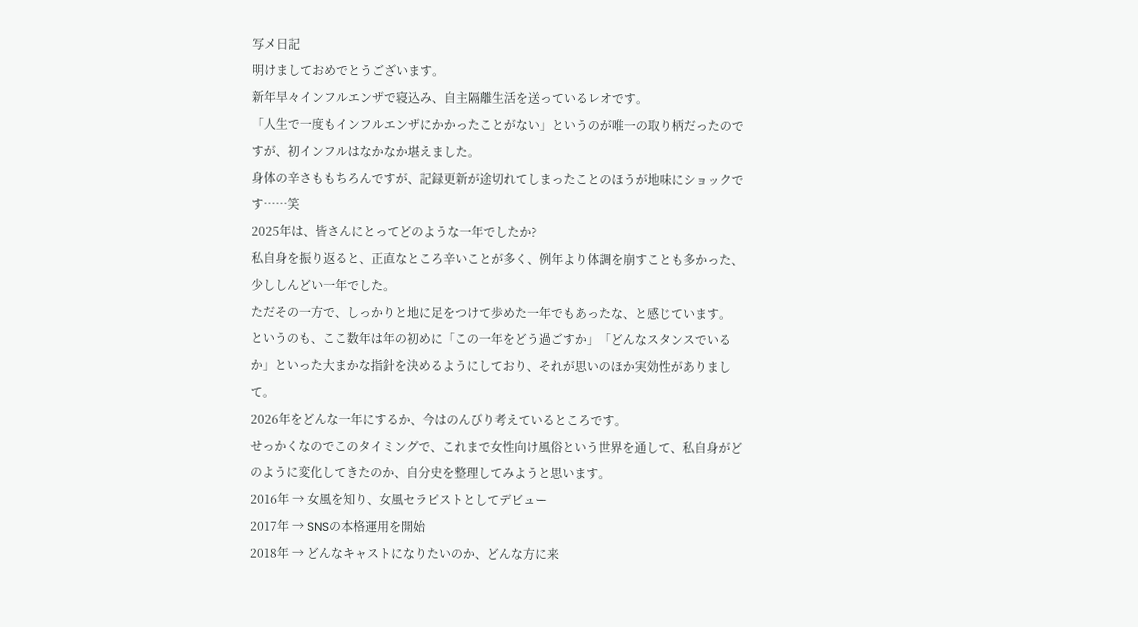写メ日記
明けましておめでとうございます。
新年早々インフルエンザで寝込み、自主隔離生活を送っているレオです。
「人生で一度もインフルエンザにかかったことがない」というのが唯一の取り柄だったのですが、初インフルはなかなか堪えました。
身体の辛さももちろんですが、記録更新が途切れてしまったことのほうが地味にショックです……笑
2025年は、皆さんにとってどのような一年でしたか?
私自身を振り返ると、正直なところ辛いことが多く、例年より体調を崩すことも多かった、少ししんどい一年でした。
ただその一方で、しっかりと地に足をつけて歩めた一年でもあったな、と感じています。
というのも、ここ数年は年の初めに「この一年をどう過ごすか」「どんなスタンスでいるか」といった大まかな指針を決めるようにしており、それが思いのほか実効性がありまして。
2026年をどんな一年にするか、今はのんびり考えているところです。
せっかくなのでこのタイミングで、これまで女性向け風俗という世界を通して、私自身がどのように変化してきたのか、自分史を整理してみようと思います。
2016年 → 女風を知り、女風セラピストとしてデビュー
2017年 → SNSの本格運用を開始
2018年 → どんなキャストになりたいのか、どんな方に来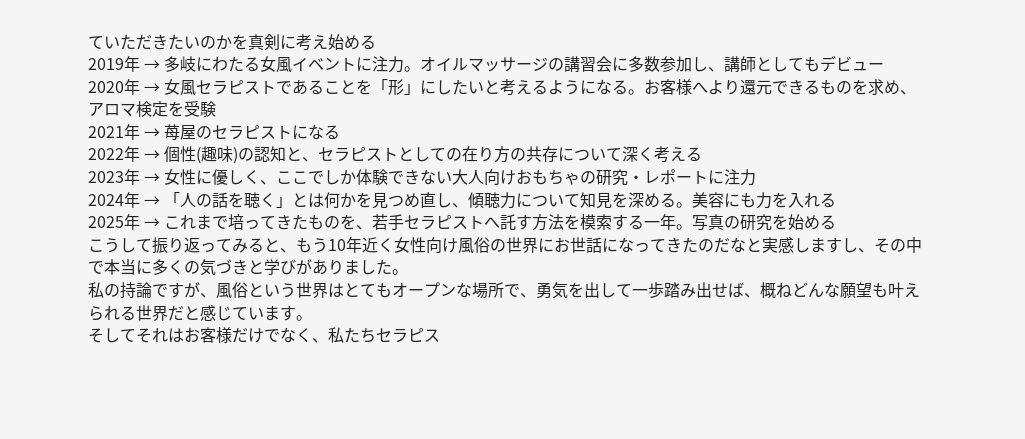ていただきたいのかを真剣に考え始める
2019年 → 多岐にわたる女風イベントに注力。オイルマッサージの講習会に多数参加し、講師としてもデビュー
2020年 → 女風セラピストであることを「形」にしたいと考えるようになる。お客様へより還元できるものを求め、アロマ検定を受験
2021年 → 苺屋のセラピストになる
2022年 → 個性(趣味)の認知と、セラピストとしての在り方の共存について深く考える
2023年 → 女性に優しく、ここでしか体験できない大人向けおもちゃの研究・レポートに注力
2024年 → 「人の話を聴く」とは何かを見つめ直し、傾聴力について知見を深める。美容にも力を入れる
2025年 → これまで培ってきたものを、若手セラピストへ託す方法を模索する一年。写真の研究を始める
こうして振り返ってみると、もう10年近く女性向け風俗の世界にお世話になってきたのだなと実感しますし、その中で本当に多くの気づきと学びがありました。
私の持論ですが、風俗という世界はとてもオープンな場所で、勇気を出して一歩踏み出せば、概ねどんな願望も叶えられる世界だと感じています。
そしてそれはお客様だけでなく、私たちセラピス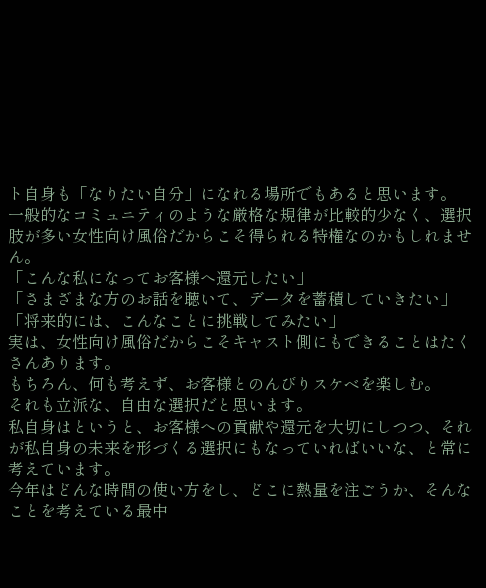ト自身も「なりたい自分」になれる場所でもあると思います。
一般的なコミュニティのような厳格な規律が比較的少なく、選択肢が多い女性向け風俗だからこそ得られる特権なのかもしれません。
「こんな私になってお客様へ還元したい」
「さまざまな方のお話を聴いて、データを蓄積していきたい」
「将来的には、こんなことに挑戦してみたい」
実は、女性向け風俗だからこそキャスト側にもできることはたくさんあります。
もちろん、何も考えず、お客様とのんびりスケベを楽しむ。
それも立派な、自由な選択だと思います。
私自身はというと、お客様への貢献や還元を大切にしつつ、それが私自身の未来を形づくる選択にもなっていればいいな、と常に考えています。
今年はどんな時間の使い方をし、どこに熱量を注ごうか、そんなことを考えている最中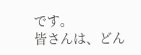です。
皆さんは、どん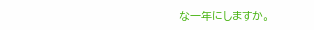な一年にしますか。